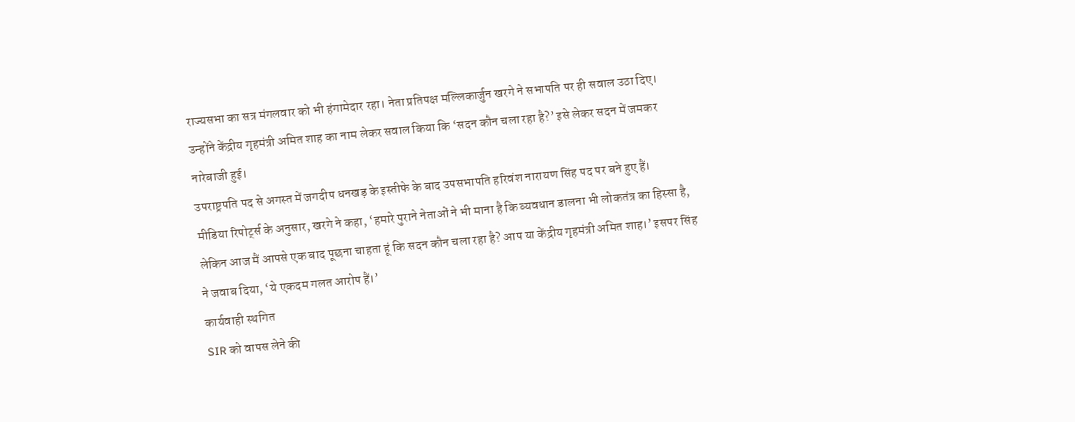राज्यसभा का सत्र मंगलवार को भी हंगामेदार रहा। नेता प्रतिपक्ष मल्लिकार्जुन खरगे ने सभापति पर ही सवाल उठा दिए।
उन्होंने केंद्रीय गृहमंत्री अमित शाह का नाम लेकर सवाल किया कि ‘सदन कौन चला रहा है?’ इसे लेकर सदन में जमकर नारेबाजी हुई।
उपराष्ट्रपति पद से अगस्त में जगदीप धनखड़ के इस्तीफे के बाद उपसभापति हरिवंश नारायण सिंह पद पर बने हुए हैं।
मीडिया रिपोर्ट्स के अनुसार, खरगे ने कहा, ‘हमारे पुराने नेताओं ने भी माना है कि व्यवधान डालना भी लोकतंत्र का हिस्सा है, लेकिन आज मैं आपसे एक बाद पूछना चाहता हूं कि सदन कौन चला रहा है? आप या केंद्रीय गृहमंत्री अमित शाह।’ इसपर सिंह ने जवाब दिया, ‘ये एकदम गलत आरोप हैं।’
कार्यवाही स्थगित
SIR को वापस लेने की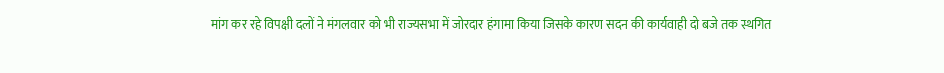मांग कर रहे विपक्षी दलों ने मंगलवार को भी राज्यसभा में जोरदार हंगामा किया जिसके कारण सदन की कार्यवाही दो बजे तक स्थगित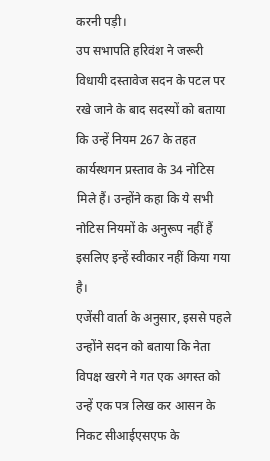करनी पड़ी।
उप सभापति हरिवंश ने जरूरी विधायी दस्तावेज सदन के पटल पर रखे जाने के बाद सदस्यों को बताया कि उन्हें नियम 267 के तहत कार्यस्थगन प्रस्ताव के 34 नोटिस मिले हैं। उन्होंने कहा कि ये सभी नोटिस नियमों के अनुरूप नहीं हैं इसलिए इन्हें स्वीकार नहीं किया गया है।
एजेंसी वार्ता के अनुसार, इससे पहले उन्होंने सदन को बताया कि नेता विपक्ष खरगे ने गत एक अगस्त को उन्हें एक पत्र लिख कर आसन के निकट सीआईएसएफ के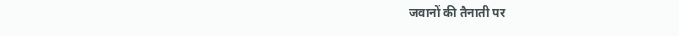जवानों की तैनाती पर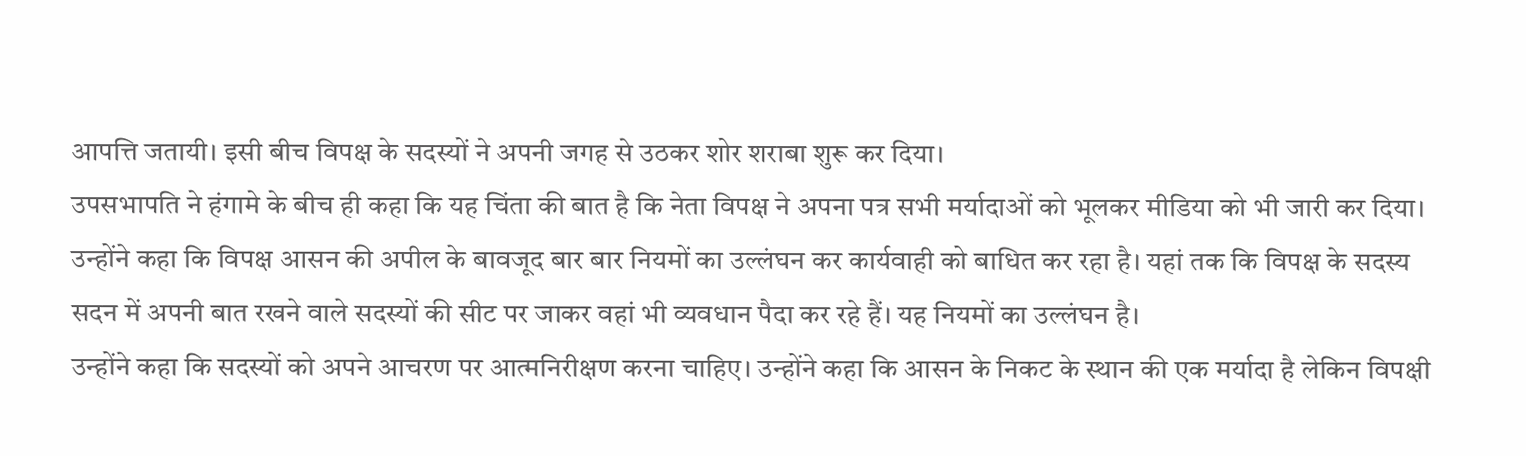आपत्ति जतायी। इसी बीच विपक्ष के सदस्यों ने अपनी जगह से उठकर शोर शराबा शुरू कर दिया।
उपसभापति ने हंगामे के बीच ही कहा कि यह चिंता की बात है कि नेता विपक्ष ने अपना पत्र सभी मर्यादाओं को भूलकर मीडिया को भी जारी कर दिया।
उन्होंने कहा कि विपक्ष आसन की अपील के बावजूद बार बार नियमों का उल्लंघन कर कार्यवाही को बाधित कर रहा है। यहां तक कि विपक्ष के सदस्य सदन में अपनी बात रखने वाले सदस्यों की सीट पर जाकर वहां भी व्यवधान पैदा कर रहे हैं। यह नियमों का उल्लंघन है।
उन्होंने कहा कि सदस्यों को अपने आचरण पर आत्मनिरीक्षण करना चाहिए। उन्होंने कहा कि आसन के निकट के स्थान की एक मर्यादा है लेकिन विपक्षी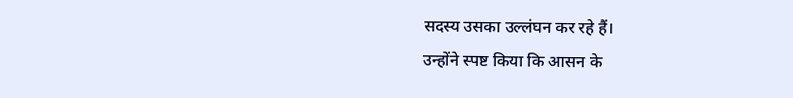सदस्य उसका उल्लंघन कर रहे हैं।
उन्होंने स्पष्ट किया कि आसन के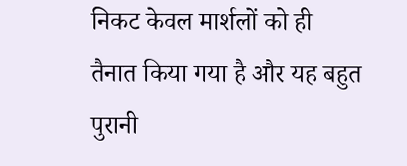निकट केवल मार्शलों को ही तैनात किया गया है और यह बहुत पुरानी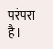परंपरा है।